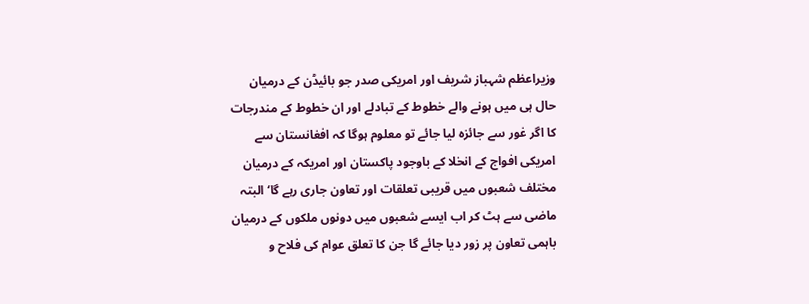وزیراعظم شہباز شریف اور امریکی صدر جو بائیڈن کے درمیان حال ہی میں ہونے والے خطوط کے تبادلے اور ان خطوط کے مندرجات کا اگر غور سے جائزہ لیا جائے تو معلوم ہوگا کہ افغانستان سے امریکی افواج کے انخلا کے باوجود پاکستان اور امریکہ کے درمیان مختلف شعبوں میں قریبی تعلقات اور تعاون جاری رہے گا‘ البتہ ماضی سے ہٹ کر اب ایسے شعبوں میں دونوں ملکوں کے درمیان باہمی تعاون پر زور دیا جائے گا جن کا تعلق عوام کی فلاح و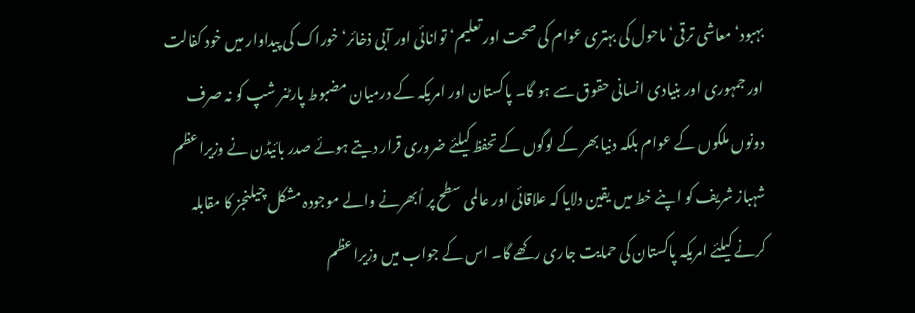بہبود‘ معاشی ترقی‘ ماحول کی بہتری عوام کی صحت اور تعلیم‘ توانائی اور آبی ذخائر‘ خوراک کی پیداوار میں خود کفالت اور جمہوری اور بنیادی انسانی حقوق سے ہو گا۔ پاکستان اور امریکہ کے درمیان مضبوط پارٹنر شپ کو نہ صرف دونوں ملکوں کے عوام بلکہ دنیا بھر کے لوگوں کے تحفظ کیلئے ضروری قرار دیتے ہوئے صدر بائیڈن نے وزیراعظم شہباز شریف کو اپنے خط میں یقین دلایا کہ علاقائی اور عالمی سطح پر اُبھرنے والے موجودہ مشکل چیلنجز کا مقابلہ کرنے کیلئے امریکہ پاکستان کی حمایت جاری رکھے گا۔ اس کے جواب میں وزیراعظم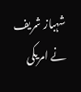شہباز شریف نے امریکی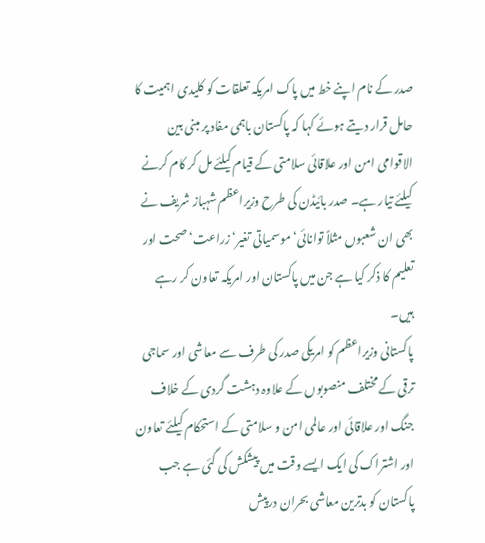صدر کے نام اپنے خط میں پاک امریکہ تعلقات کو کلیدی اہمیت کا حامل قرار دیتے ہوئے کہا کہ پاکستان باہمی مفاد پر مبنی بین الاقوامی امن اور علاقائی سلامتی کے قیام کیلئے مل کر کام کرنے کیلئے تیار ہے۔ صدر بائیڈن کی طرح وزیراعظم شہباز شریف نے بھی ان شعبوں مثلاً توانائی‘ موسمیاتی تغیر‘ زراعت‘ صحت اور تعلیم کا ذکر کیا ہے جن میں پاکستان اور امریکہ تعاون کر رہے ہیں۔
پاکستانی وزیراعظم کو امریکی صدر کی طرف سے معاشی اور سماجی ترقی کے مختلف منصوبوں کے علاوہ دہشت گردی کے خلاف جنگ اور علاقائی اور عالمی امن و سلامتی کے استحکام کیلئے تعاون اور اشتراک کی ایک ایسے وقت میں پیشکش کی گئی ہے جب پاکستان کو بدترین معاشی بحران درپیش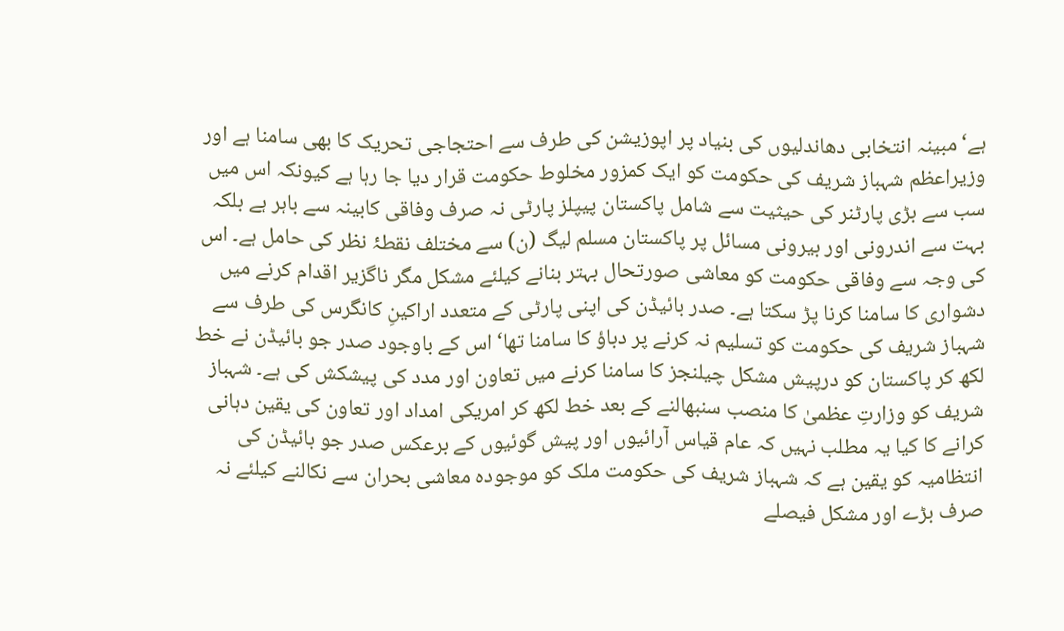ہے‘ مبینہ انتخابی دھاندلیوں کی بنیاد پر اپوزیشن کی طرف سے احتجاجی تحریک کا بھی سامنا ہے اور وزیراعظم شہباز شریف کی حکومت کو ایک کمزور مخلوط حکومت قرار دیا جا رہا ہے کیونکہ اس میں سب سے بڑی پارٹنر کی حیثیت سے شامل پاکستان پیپلز پارٹی نہ صرف وفاقی کابینہ سے باہر ہے بلکہ بہت سے اندرونی اور بیرونی مسائل پر پاکستان مسلم لیگ (ن) سے مختلف نقطۂ نظر کی حامل ہے۔ اس کی وجہ سے وفاقی حکومت کو معاشی صورتحال بہتر بنانے کیلئے مشکل مگر ناگزیر اقدام کرنے میں دشواری کا سامنا کرنا پڑ سکتا ہے۔ صدر بائیڈن کی اپنی پارٹی کے متعدد اراکینِ کانگرس کی طرف سے شہباز شریف کی حکومت کو تسلیم نہ کرنے پر دباؤ کا سامنا تھا‘ اس کے باوجود صدر جو بائیڈن نے خط لکھ کر پاکستان کو درپیش مشکل چیلنجز کا سامنا کرنے میں تعاون اور مدد کی پیشکش کی ہے۔ شہباز شریف کو وزارتِ عظمیٰ کا منصب سنبھالنے کے بعد خط لکھ کر امریکی امداد اور تعاون کی یقین دہانی کرانے کا کیا یہ مطلب نہیں کہ عام قیاس آرائیوں اور پیش گوئیوں کے برعکس صدر جو بائیڈن کی انتظامیہ کو یقین ہے کہ شہباز شریف کی حکومت ملک کو موجودہ معاشی بحران سے نکالنے کیلئے نہ صرف بڑے اور مشکل فیصلے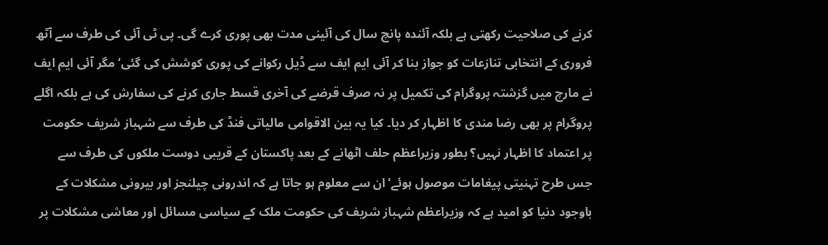کرنے کی صلاحیت رکھتی ہے بلکہ آئندہ پانچ سال کی آئینی مدت بھی پوری کرے گی۔ پی ٹی آئی کی طرف سے آٹھ فروری کے انتخابی تنازعات کو جواز بنا کر آئی ایم ایف سے ڈیل رکوانے کی پوری کوشش کی گئی‘ مگر آئی ایم ایف نے مارچ میں گزشتہ پروگرام کی تکمیل پر نہ صرف قرضے کی آخری قسط جاری کرنے کی سفارش کی ہے بلکہ اگلے پروگرام پر بھی رضا مندی کا اظہار کر دیا۔ کیا یہ بین الاقوامی مالیاتی فنڈ کی طرف سے شہباز شریف حکومت پر اعتماد کا اظہار نہیں؟ بطور وزیراعظم حلف اٹھانے کے بعد پاکستان کے قریبی دوست ملکوں کی طرف سے جس طرح تہنیتی پیغامات موصول ہوئے‘ ان سے معلوم ہو جاتا ہے کہ اندرونی چیلنجز اور بیرونی مشکلات کے باوجود دنیا کو امید ہے کہ وزیراعظم شہباز شریف کی حکومت ملک کے سیاسی مسائل اور معاشی مشکلات پر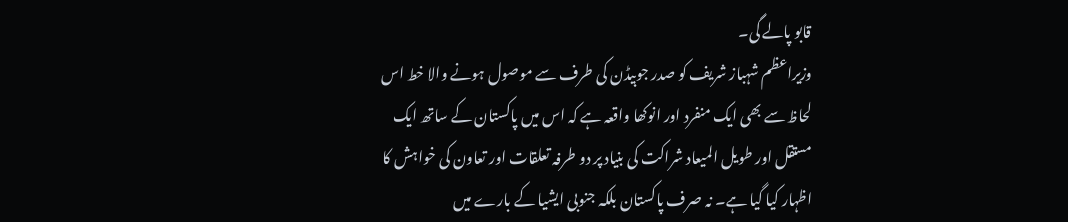قابو پالے گی۔
وزیراعظم شہباز شریف کو صدر جوبیڈن کی طرف سے موصول ہونے والا خط اس لحاظ سے بھی ایک منفرد اور انوکھا واقعہ ہے کہ اس میں پاکستان کے ساتھ ایک مستقل اور طویل المیعاد شراکت کی بنیاد پر دو طرفہ تعلقات اور تعاون کی خواہش کا اظہار کیا گیا ہے۔ نہ صرف پاکستان بلکہ جنوبی ایشیا کے بارے میں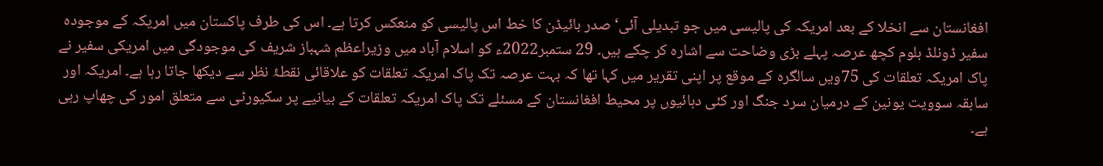افغانستان سے انخلا کے بعد امریکہ کی پالیسی میں جو تبدیلی آئی‘ صدر بائیڈن کا خط اس پالیسی کو منعکس کرتا ہے۔ اس کی طرف پاکستان میں امریکہ کے موجودہ سفیر ڈونلڈ بلوم کچھ عرصہ پہلے بڑی وضاحت سے اشارہ کر چکے ہیں۔ 29 ستمبر2022ء کو اسلام آباد میں وزیراعظم شہباز شریف کی موجودگی میں امریکی سفیر نے پاک امریکہ تعلقات کی 75ویں سالگرہ کے موقع پر اپنی تقریر میں کہا تھا کہ بہت عرصہ تک پاک امریکہ تعلقات کو علاقائی نقطۂ نظر سے دیکھا جاتا رہا ہے۔ امریکہ اور سابقہ سوویت یونین کے درمیان سرد جنگ اور کئی دہائیوں پر محیط افغانستان کے مسئلے تک پاک امریکہ تعلقات کے بیانیے پر سکیورٹی سے متعلق امور کی چھاپ رہی ہے۔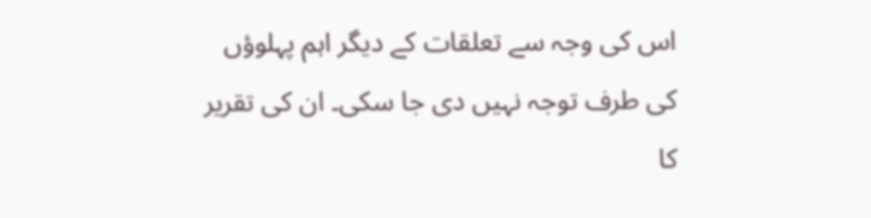اس کی وجہ سے تعلقات کے دیگر اہم پہلوؤں کی طرف توجہ نہیں دی جا سکی۔ ان کی تقریر کا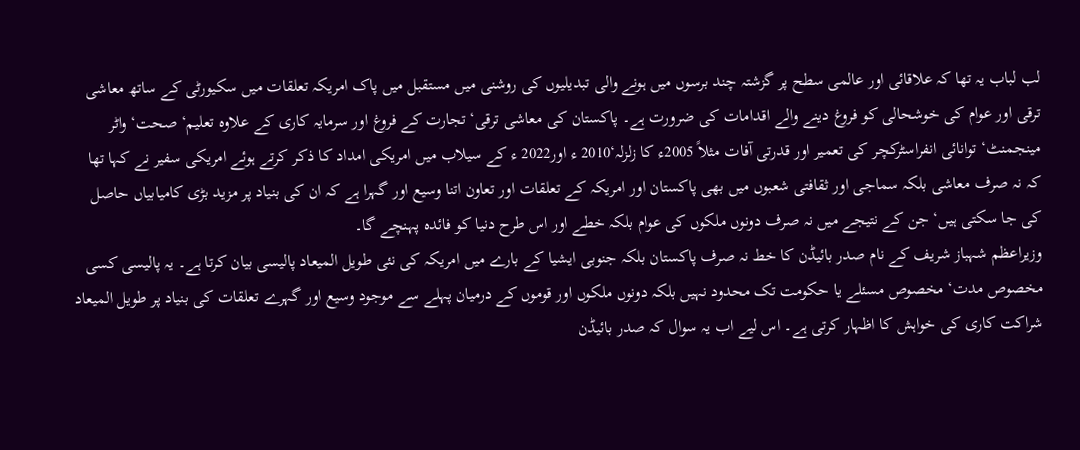لب لباب یہ تھا کہ علاقائی اور عالمی سطح پر گزشتہ چند برسوں میں ہونے والی تبدیلیوں کی روشنی میں مستقبل میں پاک امریکہ تعلقات میں سکیورٹی کے ساتھ معاشی ترقی اور عوام کی خوشحالی کو فروغ دینے والے اقدامات کی ضرورت ہے۔ پاکستان کی معاشی ترقی‘ تجارت کے فروغ اور سرمایہ کاری کے علاوہ تعلیم‘ صحت‘ واٹر مینجمنٹ‘ توانائی انفراسٹرکچر کی تعمیر اور قدرتی آفات مثلاً 2005ء کا زلزلہ‘2010 ء اور2022 ء کے سیلاب میں امریکی امداد کا ذکر کرتے ہوئے امریکی سفیر نے کہا تھا کہ نہ صرف معاشی بلکہ سماجی اور ثقافتی شعبوں میں بھی پاکستان اور امریکہ کے تعلقات اور تعاون اتنا وسیع اور گہرا ہے کہ ان کی بنیاد پر مزید بڑی کامیابیاں حاصل کی جا سکتی ہیں‘ جن کے نتیجے میں نہ صرف دونوں ملکوں کی عوام بلکہ خطے اور اس طرح دنیا کو فائدہ پہنچے گا۔
وزیراعظم شہباز شریف کے نام صدر بائیڈن کا خط نہ صرف پاکستان بلکہ جنوبی ایشیا کے بارے میں امریکہ کی نئی طویل المیعاد پالیسی بیان کرتا ہے۔ یہ پالیسی کسی مخصوص مدت‘ مخصوص مسئلے یا حکومت تک محدود نہیں بلکہ دونوں ملکوں اور قوموں کے درمیان پہلے سے موجود وسیع اور گہرے تعلقات کی بنیاد پر طویل المیعاد شراکت کاری کی خواہش کا اظہار کرتی ہے۔ اس لیے اب یہ سوال کہ صدر بائیڈن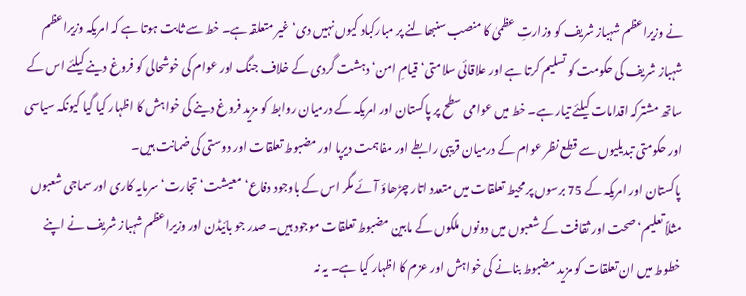نے وزیراعظم شہباز شریف کو وزارتِ عظمیٰ کا منصب سنبھالنے پر مبارکباد کیوں نہیں دی‘ غیر متعلقہ ہے۔ خط سے ثابت ہوتا ہے کہ امریکہ وزیراعظم شہباز شریف کی حکومت کو تسلیم کرتا ہے اور علاقائی سلامتی‘ قیامِ امن‘ دہشت گردی کے خلاف جنگ اور عوام کی خوشحالی کو فروغ دینے کیلئے اس کے ساتھ مشترکہ اقدامات کیلئے تیار ہے۔ خط میں عوامی سطح پر پاکستان اور امریکہ کے درمیان روابط کو مزید فروغ دینے کی خواہش کا اظہار کیا گیا کیونکہ سیاسی اور حکومتی تبدیلیوں سے قطع نظر عوام کے درمیان قریبی رابطے اور مفاہمت دیرپا اور مضبوط تعلقات اور دوستی کی ضمانت ہیں۔
پاکستان اور امریکہ کے 75 برسوں پر محیط تعلقات میں متعدد اتار چڑھاؤ آئے مگر اس کے باوجود دفاع‘ معیشت‘ تجارت‘ سرمایہ کاری اور سماجی شعبوں مثلاً تعلیم‘ صحت اور ثقافت کے شعبوں میں دونوں ملکوں کے مابین مضبوط تعلقات موجود ہیں۔ صدر جو بائیڈن اور وزیراعظم شہباز شریف نے اپنے خطوط میں ان تعلقات کو مزید مضبوط بنانے کی خواہش اور عزم کا اظہار کیا ہے۔ یہ نہ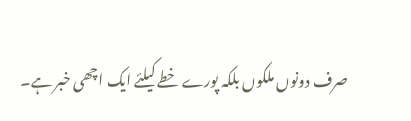صرف دونوں ملکوں بلکہ پورے خطے کیلئے ایک اچھی خبر ہے۔